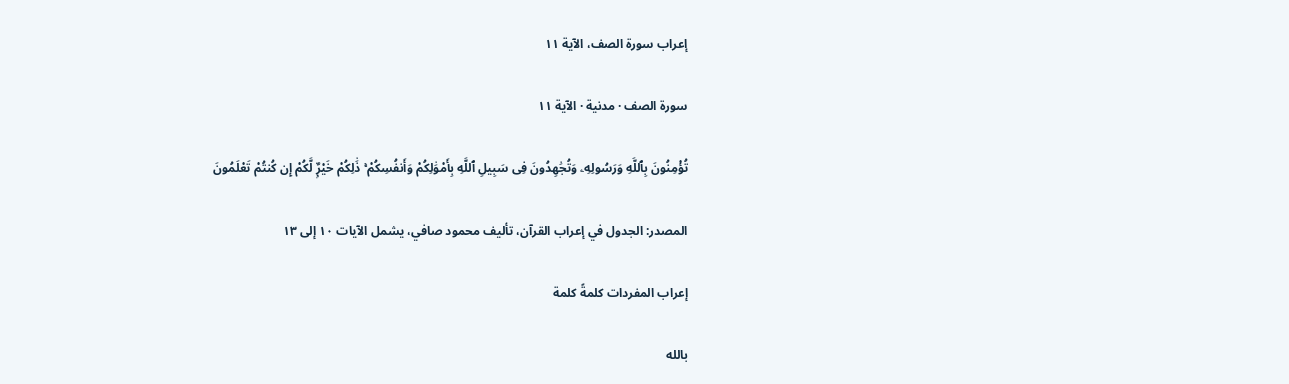إعراب سورة الصف، الآية ١١

سورة الصف · مدنية · الآية ١١

تُؤْمِنُونَ بِٱللَّهِ وَرَسُولِهِۦ وَتُجَٰهِدُونَ فِى سَبِيلِ ٱللَّهِ بِأَمْوَٰلِكُمْ وَأَنفُسِكُمْ ۚ ذَٰلِكُمْ خَيْرٌۭ لَّكُمْ إِن كُنتُمْ تَعْلَمُونَ

المصدر: الجدول في إعراب القرآن، تأليف محمود صافي، يشمل الآيات ١٠ إلى ١٣

إعراب المفردات كلمةً كلمة

بالله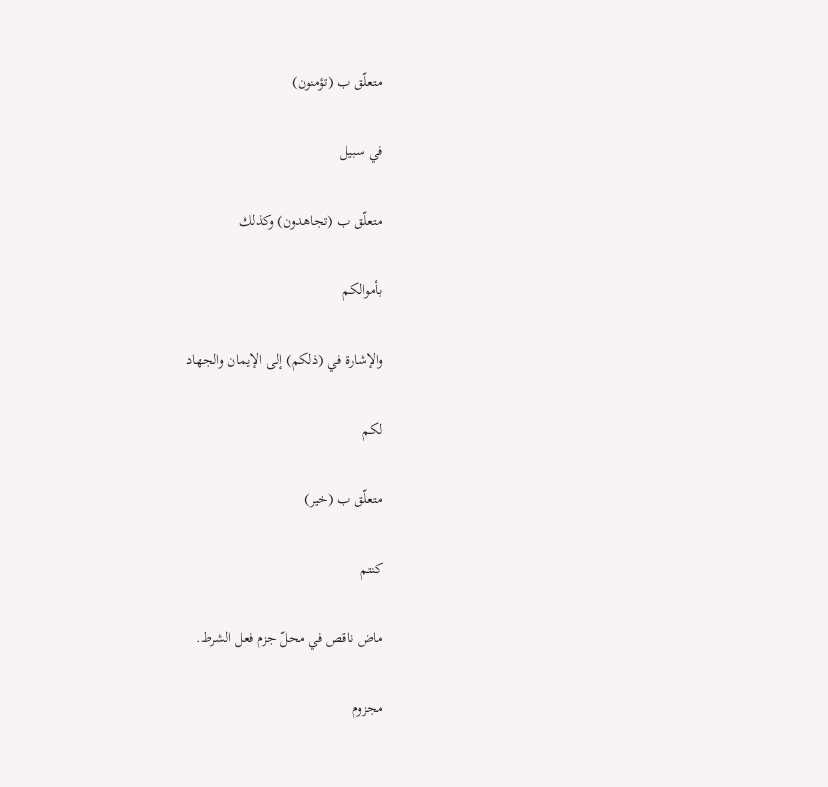متعلّق ب (تؤمنون)

في سبيل

متعلّق ب (تجاهدون) وكذلك

بأموالكم

والإشارة في (ذلكم) إلى الإيمان والجهاد

لكم

متعلّق ب (خير)

كنتم

ماض ناقص في محلّ جزم فعل الشرط.

مجزوم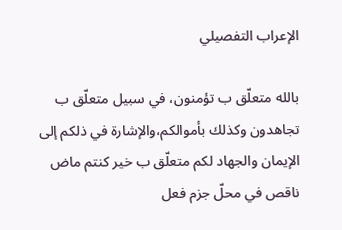الإعراب التفصيلي

بالله متعلّق ب تؤمنون، في سبيل متعلّق ب تجاهدون وكذلك بأموالكم،والإشارة في ذلكم إلى الإيمان والجهاد لكم متعلّق ب خير كنتم ماض ناقص في محلّ جزم فعل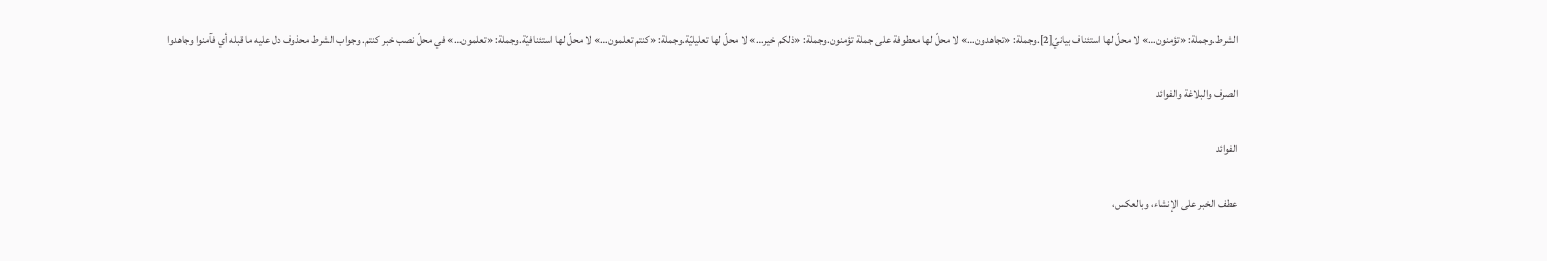الشرط.وجملة: «تؤمنون…» لا محلّ لها استئناف بيانيّ[2].وجملة: «تجاهدون…» لا محلّ لها معطوفة على جملة تؤمنون.وجملة: «ذلكم خير…» لا محلّ لها تعليليّة.وجملة: «كنتم تعلمون…» لا محلّ لها استئنافيّة.وجملة: «تعلمون…» في محلّ نصب خبر كنتم. وجواب الشرط محذوف دل عليه ما قبله أي فآمنوا وجاهدوا

الصرف والبلاغة والفوائد

الفوائد

عطف الخبر على الإنشاء، وبالعكس،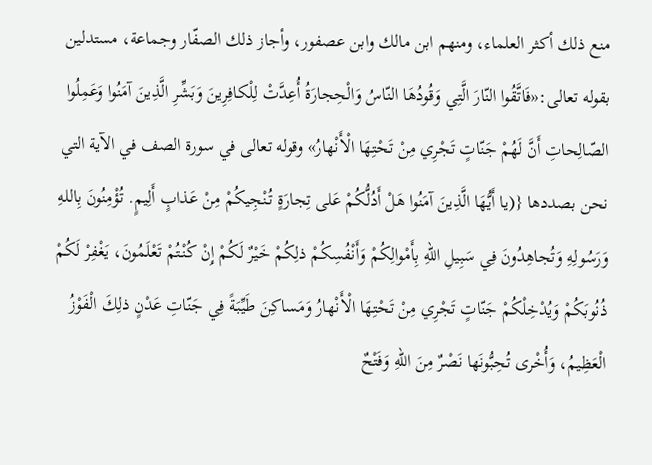منع ذلك أكثر العلماء، ومنهم ابن مالك وابن عصفور، وأجاز ذلك الصفّار وجماعة، مستدلين بقوله تعالى:«فَاتَّقُوا النّارَ الَّتِي وَقُودُهَا النّاسُ وَالْحِجارَةُ أُعِدَّتْ لِلْكافِرِينَ وَبَشِّرِ الَّذِينَ آمَنُوا وَعَمِلُوا الصّالِحاتِ أَنَّ لَهُمْ جَنّاتٍ تَجْرِي مِنْ تَحْتِهَا الْأَنْهارُ» وقوله تعالى في سورة الصف في الآية التي نحن بصددها {(يا أَيُّهَا الَّذِينَ آمَنُوا هَلْ أَدُلُّكُمْ عَلى تِجارَةٍ تُنْجِيكُمْ مِنْ عَذابٍ أَلِيمٍ. تُؤْمِنُونَ بِاللهِ وَرَسُولِهِ وَتُجاهِدُونَ فِي سَبِيلِ اللهِ بِأَمْوالِكُمْ وَأَنْفُسِكُمْ ذلِكُمْ خَيْرٌ لَكُمْ إِنْ كُنْتُمْ تَعْلَمُونَ، يَغْفِرْ لَكُمْ ذُنُوبَكُمْ وَيُدْخِلْكُمْ جَنّاتٍ تَجْرِي مِنْ تَحْتِهَا الْأَنْهارُ وَمَساكِنَ طَيِّبَةً فِي جَنّاتِ عَدْنٍ ذلِكَ الْفَوْزُ الْعَظِيمُ، وَأُخْرى تُحِبُّونَها نَصْرٌ مِنَ اللهِ وَفَتْحٌ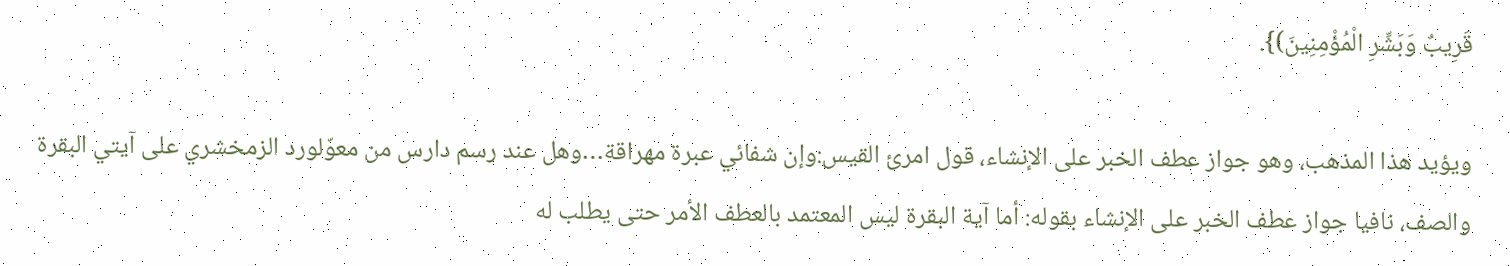قَرِيبٌ وَبَشِّرِ الْمُؤْمِنِينَ)}.

ويؤيد هذا المذهب، وهو جواز عطف الخبر على الإنشاء، قول امرئ القيس:وإن شفائي عبرة مهراقة…وهل عند رسم دارس من معوّلورد الزمخشري على آيتي البقرة والصف، نافيا جواز عطف الخبر على الإنشاء بقوله: أما آية البقرة ليس المعتمد بالعطف الأمر حتى يطلب له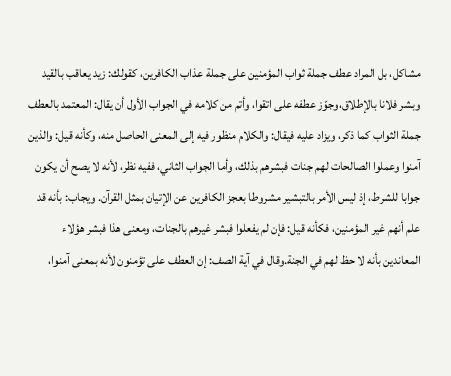مشاكل، بل المراد عطف جملة ثواب المؤمنين على جملة عذاب الكافرين، كقولك: زيد يعاقب بالقيد وبشر فلانا بالإطلاق،وجوّز عطفه على اتقوا، وأتم من كلامه في الجواب الأول أن يقال: المعتمد بالعطف جملة الثواب كما ذكر، ويزاد عليه فيقال: والكلام منظور فيه إلى المعنى الحاصل منه، وكأنه قيل: والذين آمنوا وعملوا الصالحات لهم جنات فبشرهم بذلك، وأما الجواب الثاني، ففيه نظر، لأنه لا يصح أن يكون جوابا للشرط، إذ ليس الأمر بالتبشير مشروطا بعجز الكافرين عن الإتيان بمثل القرآن. ويجاب: بأنه قد علم أنهم غير المؤمنين، فكأنه قيل: فإن لم يفعلوا فبشر غيرهم بالجنات، ومعنى هذا فبشر هؤلاء المعاندين بأنه لا حظ لهم في الجنة.وقال في آية الصف: إن العطف على تؤمنون لأنه بمعنى آمنوا،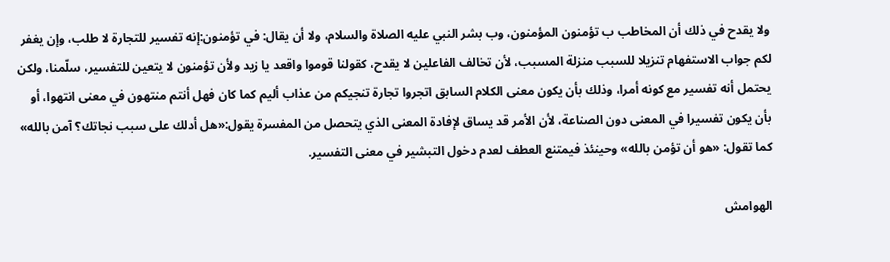ولا يقدح في ذلك أن المخاطب ب تؤمنون المؤمنون، وب بشر النبي عليه الصلاة والسلام، ولا أن يقال: في تؤمنون:إنه تفسير للتجارة لا طلب، وإن يغفر لكم جواب الاستفهام تنزيلا للسبب منزلة المسبب، لأن تخالف الفاعلين لا يقدح، كقولنا قوموا واقعد يا زيد ولأن تؤمنون لا يتعين للتفسير، سلّمنا، ولكن يحتمل أنه تفسير مع كونه أمرا، وذلك بأن يكون معنى الكلام السابق اتجروا تجارة تنجيكم من عذاب أليم كما كان فهل أنتم منتهون في معنى انتهوا، أو بأن يكون تفسيرا في المعنى دون الصناعة، لأن الأمر قد يساق لإفادة المعنى الذي يتحصل من المفسرة يقول:«هل أدلك على سبب نجاتك؟ آمن بالله» كما تقول: «هو أن تؤمن بالله» وحينئذ فيمتنع العطف لعدم دخول التبشير في معنى التفسير.

الهوامش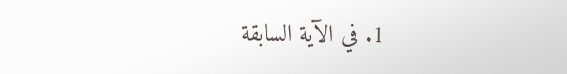1. في الآية السابقة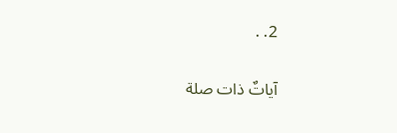2. .

آياتٌ ذات صلة